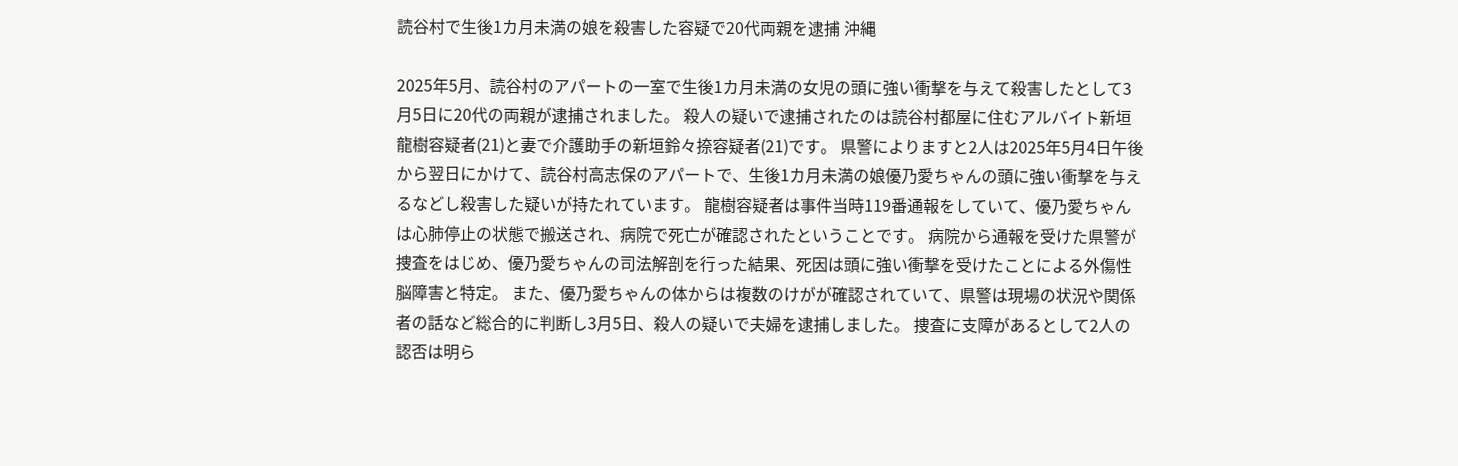読谷村で生後1カ月未満の娘を殺害した容疑で20代両親を逮捕 沖縄

2025年5月、読谷村のアパートの一室で生後1カ月未満の女児の頭に強い衝撃を与えて殺害したとして3月5日に20代の両親が逮捕されました。 殺人の疑いで逮捕されたのは読谷村都屋に住むアルバイト新垣龍樹容疑者(21)と妻で介護助手の新垣鈴々捺容疑者(21)です。 県警によりますと2人は2025年5月4日午後から翌日にかけて、読谷村高志保のアパートで、生後1カ月未満の娘優乃愛ちゃんの頭に強い衝撃を与えるなどし殺害した疑いが持たれています。 龍樹容疑者は事件当時119番通報をしていて、優乃愛ちゃんは心肺停止の状態で搬送され、病院で死亡が確認されたということです。 病院から通報を受けた県警が捜査をはじめ、優乃愛ちゃんの司法解剖を行った結果、死因は頭に強い衝撃を受けたことによる外傷性脳障害と特定。 また、優乃愛ちゃんの体からは複数のけがが確認されていて、県警は現場の状況や関係者の話など総合的に判断し3月5日、殺人の疑いで夫婦を逮捕しました。 捜査に支障があるとして2人の認否は明ら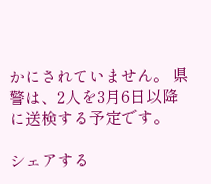かにされていません。 県警は、2人を3月6日以降に送検する予定です。

シェアする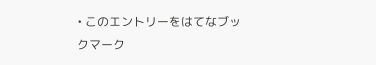• このエントリーをはてなブックマーク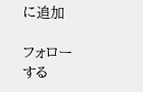に追加

フォローする